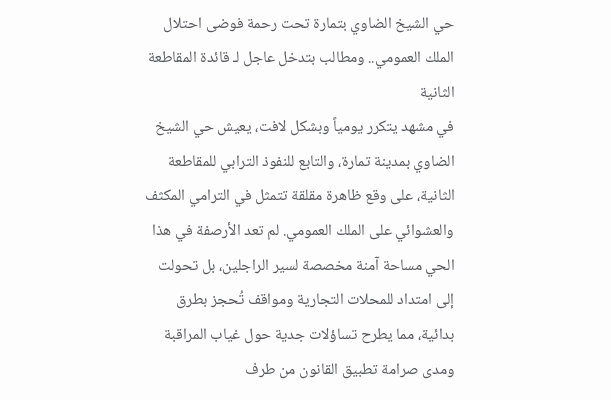حي الشيخ الضاوي بتمارة تحت رحمة فوضى احتلال الملك العمومي.. ومطالب بتدخل عاجل لـ قائدة المقاطعة الثانية
في مشهد يتكرر يومياً وبشكل لافت، يعيش حي الشيخ الضاوي بمدينة تمارة، والتابع للنفوذ الترابي للمقاطعة الثانية، على وقع ظاهرة مقلقة تتمثل في الترامي المكثف والعشوائي على الملك العمومي. لم تعد الأرصفة في هذا الحي مساحة آمنة مخصصة لسير الراجلين، بل تحولت إلى امتداد للمحلات التجارية ومواقف تُحجز بطرق بدائية، مما يطرح تساؤلات جدية حول غياب المراقبة ومدى صرامة تطبيق القانون من طرف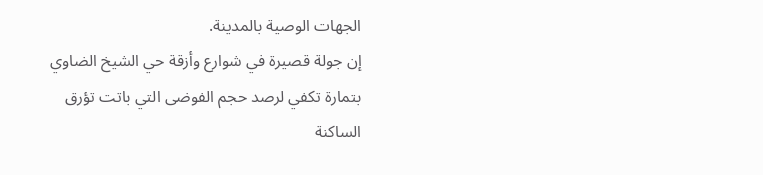الجهات الوصية بالمدينة.
إن جولة قصيرة في شوارع وأزقة حي الشيخ الضاوي بتمارة تكفي لرصد حجم الفوضى التي باتت تؤرق الساكنة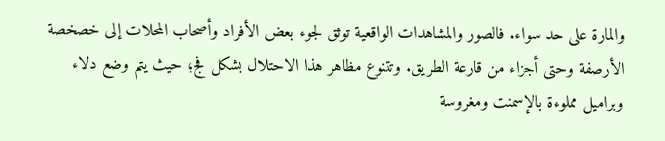والمارة على حد سواء. فالصور والمشاهدات الواقعية توثق لجوء بعض الأفراد وأصحاب المحلات إلى خصخصة الأرصفة وحتى أجزاء من قارعة الطريق. وتتنوع مظاهر هذا الاحتلال بشكل فج؛ حيث يتم وضع دلاء وبراميل مملوءة بالإسمنت ومغروسة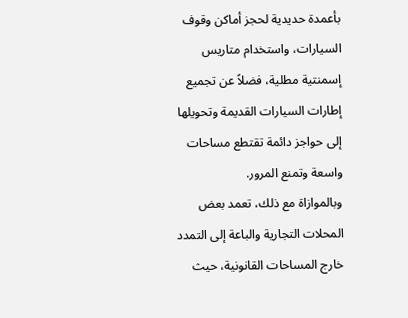بأعمدة حديدية لحجز أماكن وقوف السيارات، واستخدام متاريس إسمنتية مطلية، فضلاً عن تجميع إطارات السيارات القديمة وتحويلها إلى حواجز دائمة تقتطع مساحات واسعة وتمنع المرور.
وبالموازاة مع ذلك، تعمد بعض المحلات التجارية والباعة إلى التمدد خارج المساحات القانونية، حيث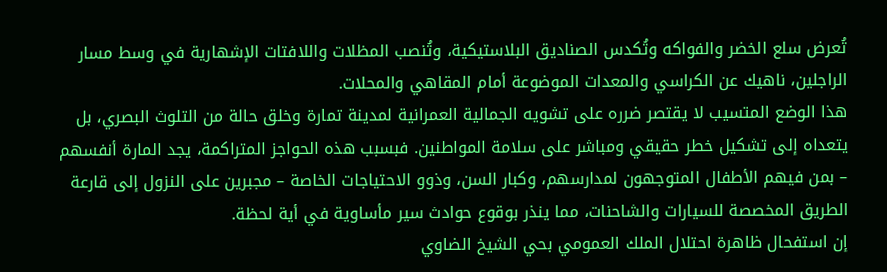تُعرض سلع الخضر والفواكه وتُكدس الصناديق البلاستيكية، وتُنصب المظلات واللافتات الإشهارية في وسط مسار الراجلين، ناهيك عن الكراسي والمعدات الموضوعة أمام المقاهي والمحلات.
هذا الوضع المتسيب لا يقتصر ضرره على تشويه الجمالية العمرانية لمدينة تمارة وخلق حالة من التلوث البصري، بل يتعداه إلى تشكيل خطر حقيقي ومباشر على سلامة المواطنين. فبسبب هذه الحواجز المتراكمة، يجد المارة أنفسهم – بمن فيهم الأطفال المتوجهون لمدارسهم، وكبار السن، وذوو الاحتياجات الخاصة – مجبرين على النزول إلى قارعة الطريق المخصصة للسيارات والشاحنات، مما ينذر بوقوع حوادث سير مأساوية في أية لحظة.
إن استفحال ظاهرة احتلال الملك العمومي بحي الشيخ الضاوي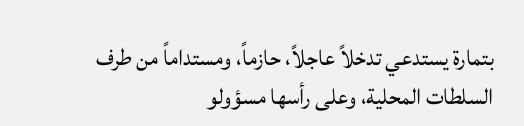بتمارة يستدعي تدخلاً عاجلاً، حازماً، ومستداماً من طرف السلطات المحلية، وعلى رأسها مسؤولو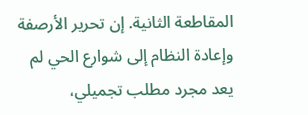المقاطعة الثانية. إن تحرير الأرصفة وإعادة النظام إلى شوارع الحي لم يعد مجرد مطلب تجميلي،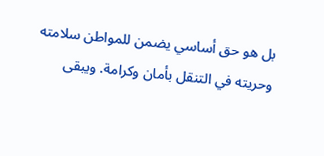بل هو حق أساسي يضمن للمواطن سلامته وحريته في التنقل بأمان وكرامة. ويبقى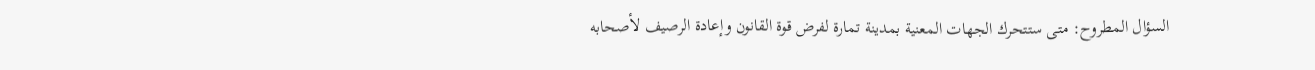السؤال المطروح: متى ستتحرك الجهات المعنية بمدينة تمارة لفرض قوة القانون وإعادة الرصيف لأصحابه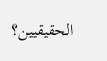الحقيقيين؟